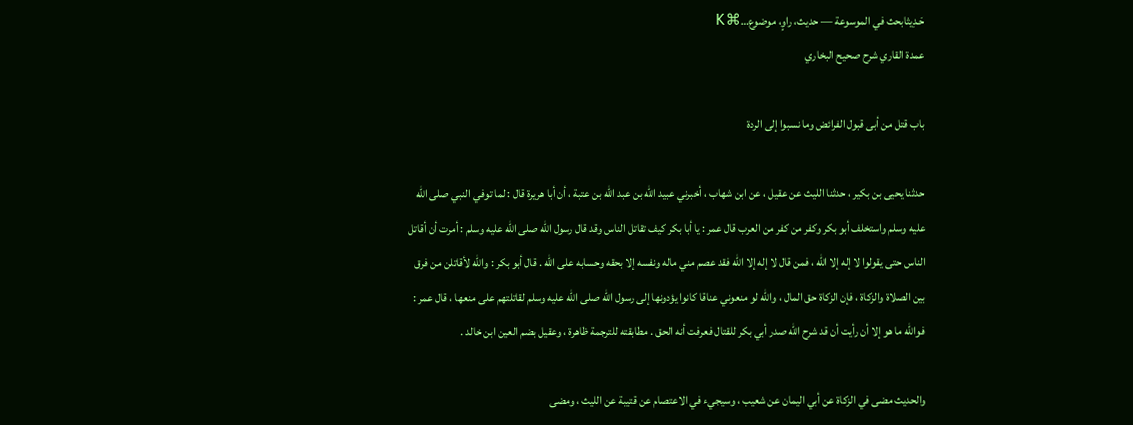حَـدِيثابحث في الموسوعة — حديث، راوٍ، موضوع…⌘K
عمدة القاري شرح صحيح البخاري

باب قتل من أبى قبول الفرائض وما نسبوا إلى الردة

حدثنا يحيى بن بكير ، حدثنا الليث عن عقيل ، عن ابن شهاب ، أخبرني عبيد الله بن عبد الله بن عتبة ، أن أبا هريرة قال : لما توفي النبي صلى الله عليه وسلم واستخلف أبو بكر وكفر من كفر من العرب قال عمر : يا أبا بكر كيف تقاتل الناس وقد قال رسول الله صلى الله عليه وسلم : أمرت أن أقاتل الناس حتى يقولوا لا إله إلا الله ، فمن قال لا إله إلا الله فقد عصم مني ماله ونفسه إلا بحقه وحسابه على الله . قال أبو بكر : والله لأقاتلن من فرق بين الصلاة والزكاة ، فإن الزكاة حق المال ، والله لو منعوني عناقا كانوا يؤدونها إلى رسول الله صلى الله عليه وسلم لقاتلتهم على منعها ، قال عمر : فوالله ما هو إلا أن رأيت أن قد شرح الله صدر أبي بكر للقتال فعرفت أنه الحق . مطابقته للترجمة ظاهرة ، وعقيل بضم العين ابن خالد .

والحديث مضى في الزكاة عن أبي اليمان عن شعيب ، وسيجيء في الاعتصام عن قتيبة عن الليث ، ومضى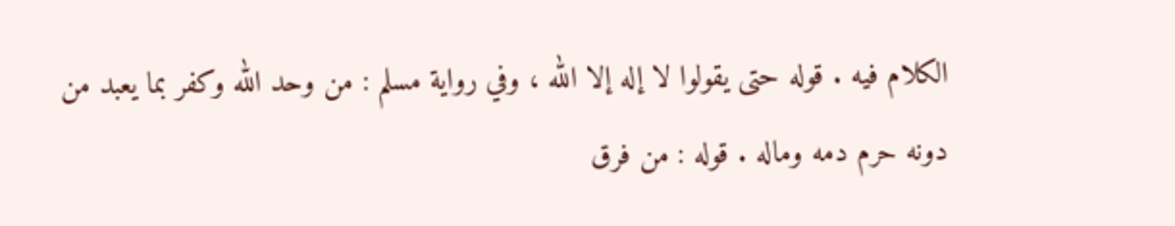الكلام فيه . قوله حتى يقولوا لا إله إلا الله ، وفي رواية مسلم : من وحد الله وكفر بما يعبد من دونه حرم دمه وماله . قوله : من فرق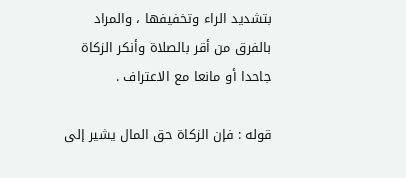بتشديد الراء وتخفيفها ، والمراد بالفرق من أقر بالصلاة وأنكر الزكاة جاحدا أو مانعا مع الاعتراف .

قوله : فإن الزكاة حق المال يشير إلى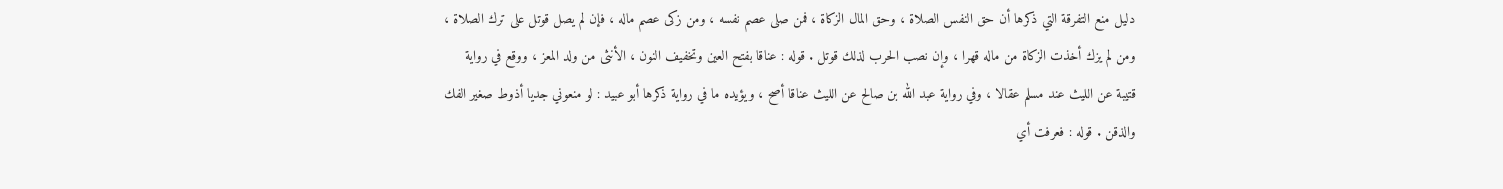دليل منع التفرقة التي ذكرها أن حق النفس الصلاة ، وحق المال الزكاة ، فمن صلى عصم نفسه ، ومن زكى عصم ماله ، فإن لم يصل قوتل على ترك الصلاة ، ومن لم يزك أخذت الزكاة من ماله قهرا ، وإن نصب الحرب لذلك قوتل . قوله : عناقا بفتح العين وتخفيف النون ، الأنثى من ولد المعز ، ووقع في رواية قتيبة عن الليث عند مسلم عقالا ، وفي رواية عبد الله بن صالح عن الليث عناقا أصح ، ويؤيده ما في رواية ذكرها أبو عبيد : لو منعوني جديا أذوط صغير الفك والذقن . قوله : فعرفت أي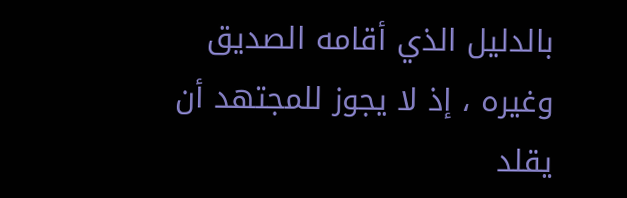بالدليل الذي أقامه الصديق وغيره ، إذ لا يجوز للمجتهد أن يقلد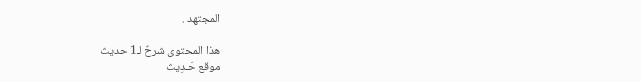المجتهد .

هذا المحتوى شرحٌ لـ1 حديث
موقع حَـدِيث